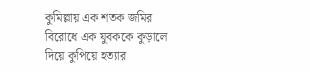কুমিল্লায় এক শতক জমির বিরোধে এক যুবককে কুড়ালে দিয়ে কুপিয়ে হত্যার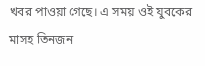খবর পাওয়া গেছে। এ সময় ওই যুবকের মাসহ তিনজন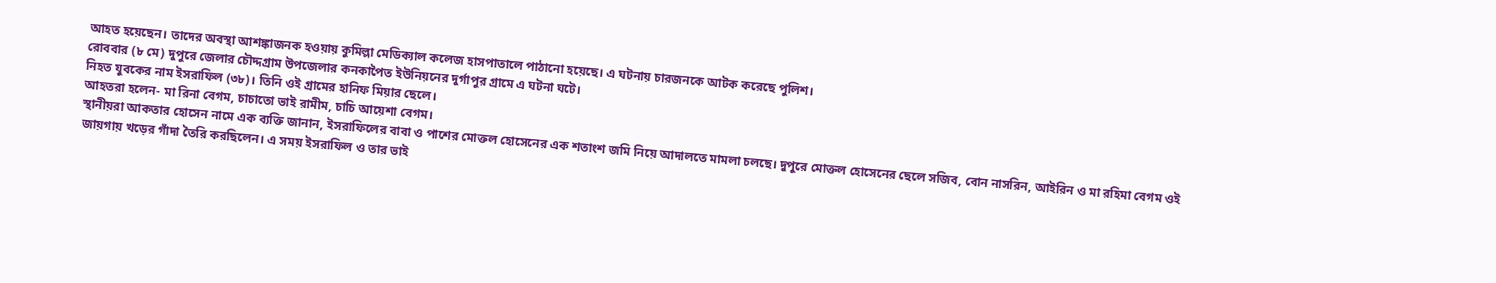আহত হয়েছেন। তাদের অবস্থা আশঙ্কাজনক হওয়ায় কুমিল্লা মেডিক্যাল কলেজ হাসপাতালে পাঠানো হয়েছে। এ ঘটনায় চারজনকে আটক করেছে পুলিশ।
রোববার (৮ মে) দুপুরে জেলার চৌদ্দগ্রাম উপজেলার কনকাপৈত ইউনিয়নের দুর্গাপুর গ্রামে এ ঘটনা ঘটে।
নিহত যুবকের নাম ইসরাফিল (৩৮)। তিনি ওই গ্রামের হানিফ মিয়ার ছেলে।
আহতরা হলেন- মা রিনা বেগম, চাচাতো ভাই রামীম, চাচি আয়েশা বেগম।
স্থানীয়রা আকতার হোসেন নামে এক ব্যক্তি জানান, ইসরাফিলের বাবা ও পাশের মোক্তল হোসেনের এক শতাংশ জমি নিয়ে আদালতে মামলা চলছে। দুপুরে মোক্তল হোসেনের ছেলে সজিব, বোন নাসরিন, আইরিন ও মা রহিমা বেগম ওই জায়গায় খড়ের গাঁদা তৈরি করছিলেন। এ সময় ইসরাফিল ও তার ভাই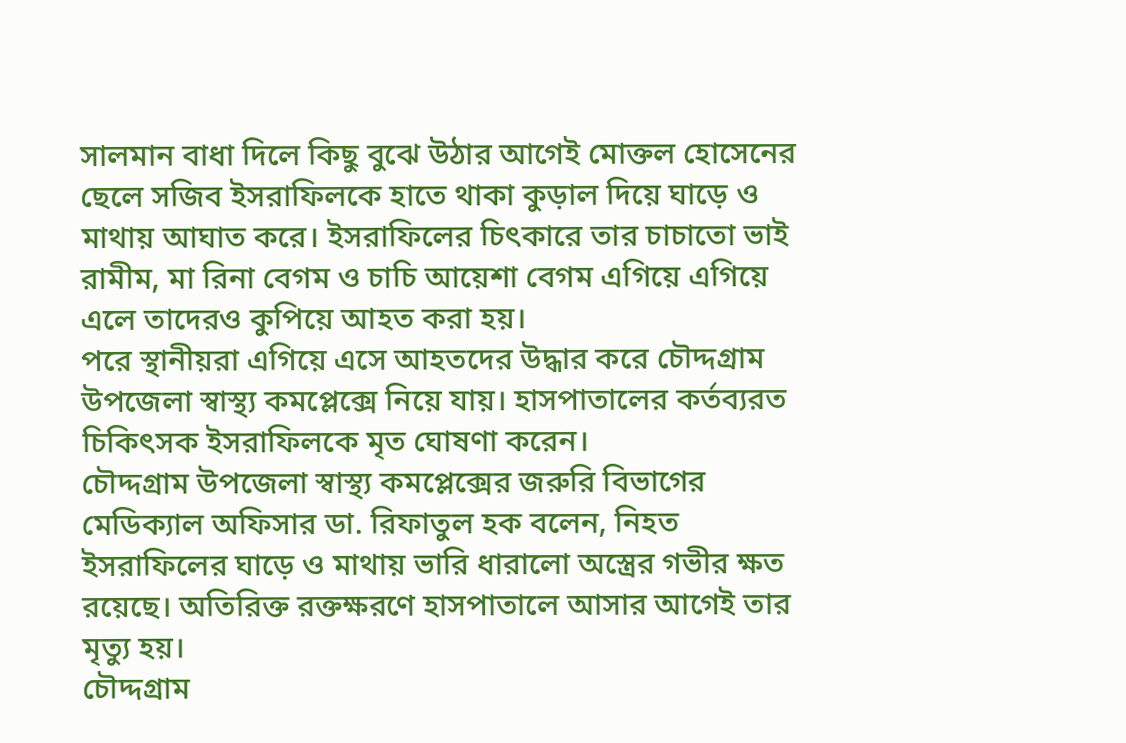সালমান বাধা দিলে কিছু বুঝে উঠার আগেই মোক্তল হোসেনের ছেলে সজিব ইসরাফিলকে হাতে থাকা কুড়াল দিয়ে ঘাড়ে ও মাথায় আঘাত করে। ইসরাফিলের চিৎকারে তার চাচাতো ভাই রামীম, মা রিনা বেগম ও চাচি আয়েশা বেগম এগিয়ে এগিয়ে এলে তাদেরও কুপিয়ে আহত করা হয়।
পরে স্থানীয়রা এগিয়ে এসে আহতদের উদ্ধার করে চৌদ্দগ্রাম উপজেলা স্বাস্থ্য কমপ্লেক্সে নিয়ে যায়। হাসপাতালের কর্তব্যরত চিকিৎসক ইসরাফিলকে মৃত ঘোষণা করেন।
চৌদ্দগ্রাম উপজেলা স্বাস্থ্য কমপ্লেক্সের জরুরি বিভাগের মেডিক্যাল অফিসার ডা. রিফাতুল হক বলেন, নিহত ইসরাফিলের ঘাড়ে ও মাথায় ভারি ধারালো অস্ত্রের গভীর ক্ষত রয়েছে। অতিরিক্ত রক্তক্ষরণে হাসপাতালে আসার আগেই তার মৃত্যু হয়।
চৌদ্দগ্রাম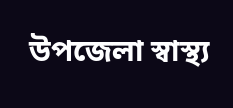উপজেলা স্বাস্থ্য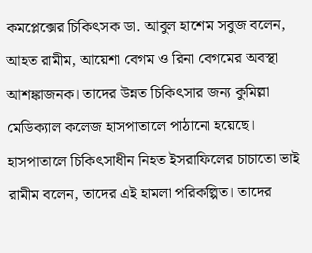কমপ্লেক্সের চিকিৎসক ডা. আবুল হাশেম সবুজ বলেন, আহত রামীম, আয়েশা বেগম ও রিনা বেগমের অবস্থা আশঙ্কাজনক। তাদের উন্নত চিকিৎসার জন্য কুমিল্লা মেডিক্যাল কলেজ হাসপাতালে পাঠানো হয়েছে।
হাসপাতালে চিকিৎসাধীন নিহত ইসরাফিলের চাচাতো ভাই রামীম বলেন, তাদের এই হামলা পরিকল্পিত। তাদের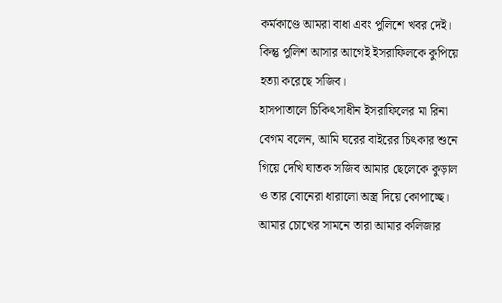কর্মকাণ্ডে আমরা বাধা এবং পুলিশে খবর দেই। কিন্তু পুলিশ আসার আগেই ইসরাফিলকে কুপিয়ে হত্যা করেছে সজিব।
হাসপাতালে চিকিৎসাধীন ইসরাফিলের মা রিনা বেগম বলেন, আমি ঘরের বাইরের চিৎকার শুনে গিয়ে দেখি ঘাতক সজিব আমার ছেলেকে কুড়াল ও তার বোনেরা ধারালো অস্ত্র দিয়ে কোপাচ্ছে। আমার চোখের সামনে তারা আমার কলিজার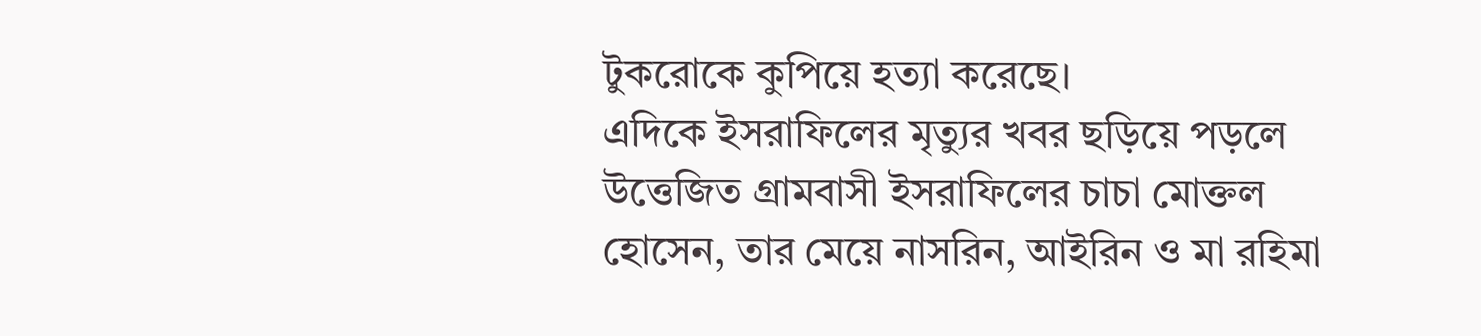টুকরোকে কুপিয়ে হত্যা করেছে।
এদিকে ইসরাফিলের মৃত্যুর খবর ছড়িয়ে পড়লে উত্তেজিত গ্রামবাসী ইসরাফিলের চাচা মোক্তল হোসেন, তার মেয়ে নাসরিন, আইরিন ও মা রহিমা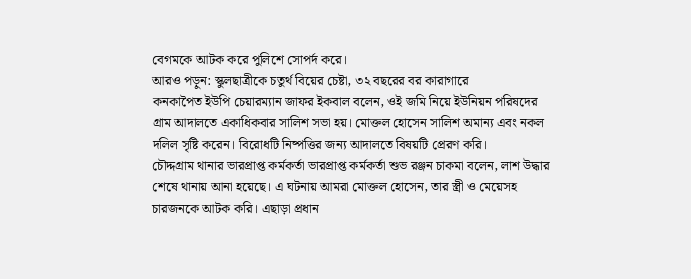বেগমকে আটক করে পুলিশে সোপর্দ করে।
আরও পড়ুন: স্কুলছাত্রীকে চতুর্থ বিয়ের চেষ্টা, ৩২ বছরের বর কারাগারে
কনকাপৈত ইউপি চেয়ারম্যান জাফর ইকবাল বলেন, ওই জমি নিয়ে ইউনিয়ন পরিষদের গ্রাম আদালতে একাধিকবার সালিশ সভা হয়। মোক্তল হোসেন সালিশ অমান্য এবং নকল দলিল সৃষ্টি করেন। বিরোধটি নিষ্পত্তির জন্য আদালতে বিষয়টি প্রেরণ করি।
চৌদ্দগ্রাম থানার ভারপ্রাপ্ত কর্মকর্তা ভারপ্রাপ্ত কর্মকর্তা শুভ রঞ্জন চাকমা বলেন, লাশ উদ্ধার শেষে থানায় আনা হয়েছে। এ ঘটনায় আমরা মোক্তল হোসেন, তার স্ত্রী ও মেয়েসহ চারজনকে আটক করি। এছাড়া প্রধান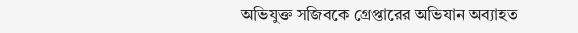অভিযুক্ত সজিবকে গ্রেপ্তারের অভিযান অব্যাহত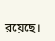রয়েছে।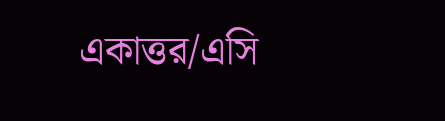একাত্তর/এসি